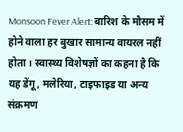Monsoon Fever Alert: बारिश के मौसम में होने वाला हर बुखार सामान्य वायरल नहीं होता। स्वास्थ्य विशेषज्ञों का कहना है कि यह डेंगू, मलेरिया, टाइफाइड या अन्य संक्रमण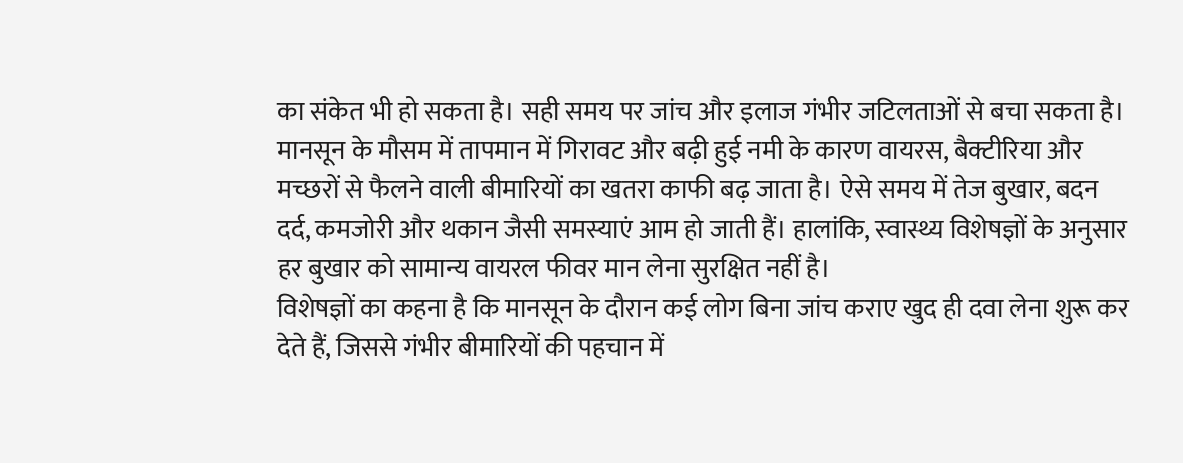का संकेत भी हो सकता है। सही समय पर जांच और इलाज गंभीर जटिलताओं से बचा सकता है।
मानसून के मौसम में तापमान में गिरावट और बढ़ी हुई नमी के कारण वायरस, बैक्टीरिया और मच्छरों से फैलने वाली बीमारियों का खतरा काफी बढ़ जाता है। ऐसे समय में तेज बुखार, बदन दर्द, कमजोरी और थकान जैसी समस्याएं आम हो जाती हैं। हालांकि, स्वास्थ्य विशेषज्ञों के अनुसार हर बुखार को सामान्य वायरल फीवर मान लेना सुरक्षित नहीं है।
विशेषज्ञों का कहना है कि मानसून के दौरान कई लोग बिना जांच कराए खुद ही दवा लेना शुरू कर देते हैं, जिससे गंभीर बीमारियों की पहचान में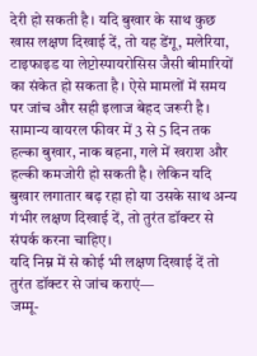देरी हो सकती है। यदि बुखार के साथ कुछ खास लक्षण दिखाई दें, तो यह डेंगू, मलेरिया, टाइफाइड या लेप्टोस्पायरोसिस जैसी बीमारियों का संकेत हो सकता है। ऐसे मामलों में समय पर जांच और सही इलाज बेहद जरूरी है।
सामान्य वायरल फीवर में 3 से 5 दिन तक हल्का बुखार, नाक बहना, गले में खराश और हल्की कमजोरी हो सकती है। लेकिन यदि बुखार लगातार बढ़ रहा हो या उसके साथ अन्य गंभीर लक्षण दिखाई दें, तो तुरंत डॉक्टर से संपर्क करना चाहिए।
यदि निम्न में से कोई भी लक्षण दिखाई दें तो तुरंत डॉक्टर से जांच कराएं—
जम्मू-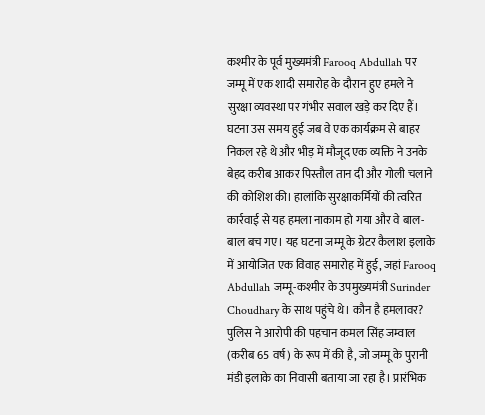कश्मीर के पूर्व मुख्यमंत्री Farooq Abdullah पर जम्मू में एक शादी समारोह के दौरान हुए हमले ने सुरक्षा व्यवस्था पर गंभीर सवाल खड़े कर दिए हैं। घटना उस समय हुई जब वे एक कार्यक्रम से बाहर निकल रहे थे और भीड़ में मौजूद एक व्यक्ति ने उनके बेहद करीब आकर पिस्तौल तान दी और गोली चलाने की कोशिश की। हालांकि सुरक्षाकर्मियों की त्वरित कार्रवाई से यह हमला नाकाम हो गया और वे बाल-बाल बच गए। यह घटना जम्मू के ग्रेटर कैलाश इलाके में आयोजित एक विवाह समारोह में हुई, जहां Farooq Abdullah जम्मू-कश्मीर के उपमुख्यमंत्री Surinder Choudhary के साथ पहुंचे थे। कौन है हमलावर? पुलिस ने आरोपी की पहचान कमल सिंह जम्वाल (करीब 65 वर्ष) के रूप में की है, जो जम्मू के पुरानी मंडी इलाके का निवासी बताया जा रहा है। प्रारंभिक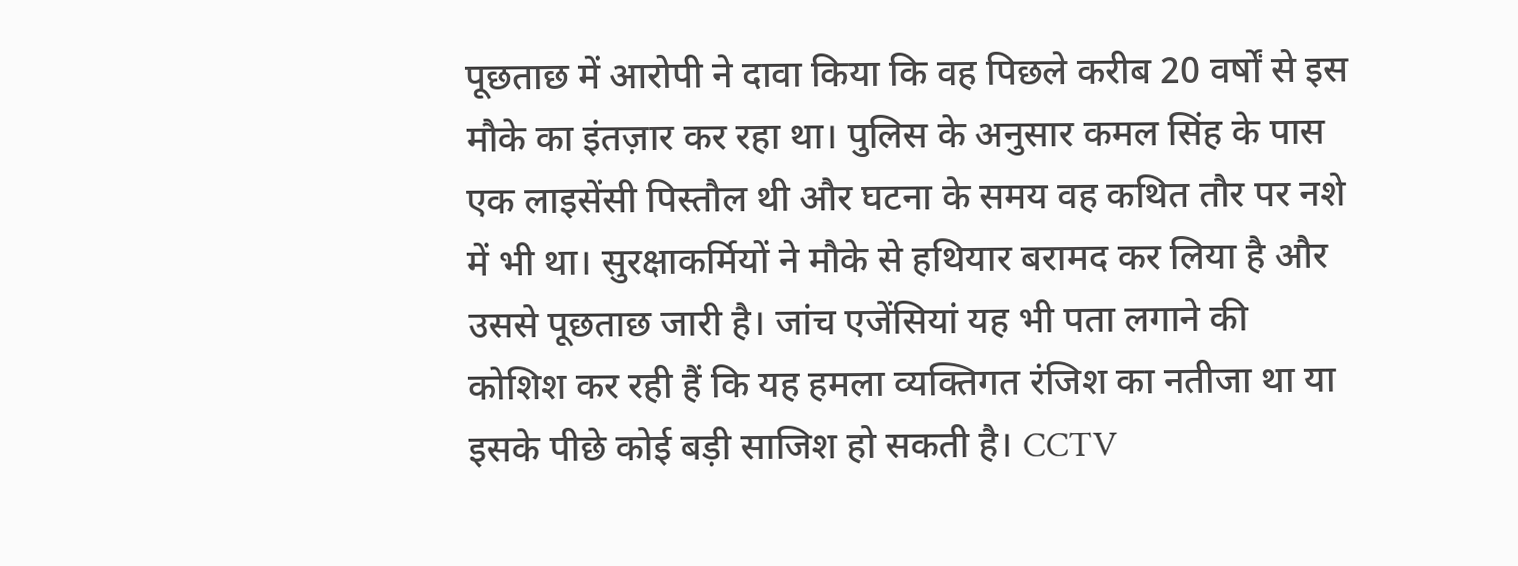पूछताछ में आरोपी ने दावा किया कि वह पिछले करीब 20 वर्षों से इस मौके का इंतज़ार कर रहा था। पुलिस के अनुसार कमल सिंह के पास एक लाइसेंसी पिस्तौल थी और घटना के समय वह कथित तौर पर नशे में भी था। सुरक्षाकर्मियों ने मौके से हथियार बरामद कर लिया है और उससे पूछताछ जारी है। जांच एजेंसियां यह भी पता लगाने की कोशिश कर रही हैं कि यह हमला व्यक्तिगत रंजिश का नतीजा था या इसके पीछे कोई बड़ी साजिश हो सकती है। CCTV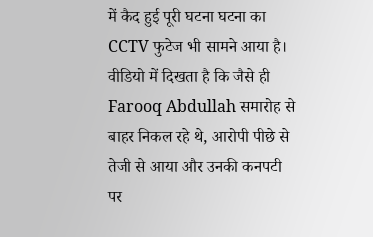में कैद हुई पूरी घटना घटना का CCTV फुटेज भी सामने आया है। वीडियो में दिखता है कि जैसे ही Farooq Abdullah समारोह से बाहर निकल रहे थे, आरोपी पीछे से तेजी से आया और उनकी कनपटी पर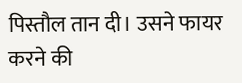पिस्तौल तान दी। उसने फायर करने की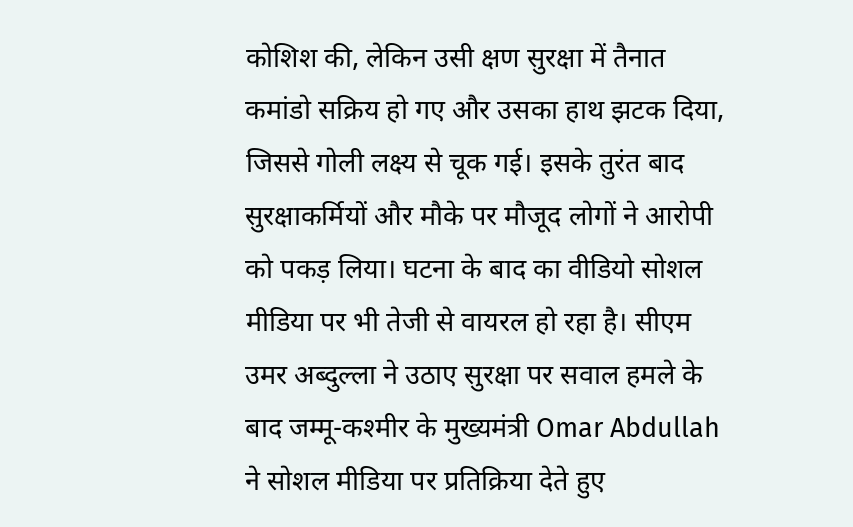कोशिश की, लेकिन उसी क्षण सुरक्षा में तैनात कमांडो सक्रिय हो गए और उसका हाथ झटक दिया, जिससे गोली लक्ष्य से चूक गई। इसके तुरंत बाद सुरक्षाकर्मियों और मौके पर मौजूद लोगों ने आरोपी को पकड़ लिया। घटना के बाद का वीडियो सोशल मीडिया पर भी तेजी से वायरल हो रहा है। सीएम उमर अब्दुल्ला ने उठाए सुरक्षा पर सवाल हमले के बाद जम्मू-कश्मीर के मुख्यमंत्री Omar Abdullah ने सोशल मीडिया पर प्रतिक्रिया देते हुए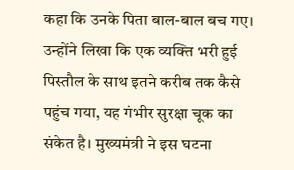कहा कि उनके पिता बाल-बाल बच गए। उन्होंने लिखा कि एक व्यक्ति भरी हुई पिस्तौल के साथ इतने करीब तक कैसे पहुंच गया, यह गंभीर सुरक्षा चूक का संकेत है। मुख्यमंत्री ने इस घटना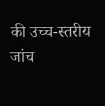की उच्च-स्तरीय जांच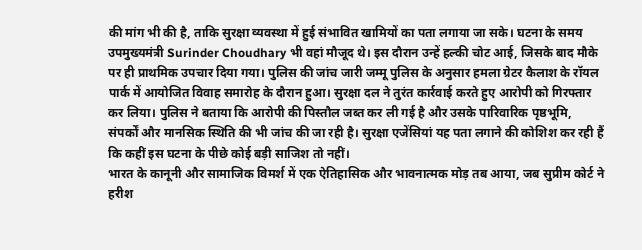की मांग भी की है, ताकि सुरक्षा व्यवस्था में हुई संभावित खामियों का पता लगाया जा सके। घटना के समय उपमुख्यमंत्री Surinder Choudhary भी वहां मौजूद थे। इस दौरान उन्हें हल्की चोट आई, जिसके बाद मौके पर ही प्राथमिक उपचार दिया गया। पुलिस की जांच जारी जम्मू पुलिस के अनुसार हमला ग्रेटर कैलाश के रॉयल पार्क में आयोजित विवाह समारोह के दौरान हुआ। सुरक्षा दल ने तुरंत कार्रवाई करते हुए आरोपी को गिरफ्तार कर लिया। पुलिस ने बताया कि आरोपी की पिस्तौल जब्त कर ली गई है और उसके पारिवारिक पृष्ठभूमि, संपर्कों और मानसिक स्थिति की भी जांच की जा रही है। सुरक्षा एजेंसियां यह पता लगाने की कोशिश कर रही हैं कि कहीं इस घटना के पीछे कोई बड़ी साजिश तो नहीं।
भारत के कानूनी और सामाजिक विमर्श में एक ऐतिहासिक और भावनात्मक मोड़ तब आया, जब सुप्रीम कोर्ट ने हरीश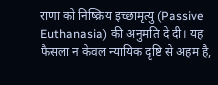राणा को निष्क्रिय इच्छामृत्यु (Passive Euthanasia) की अनुमति दे दी। यह फैसला न केवल न्यायिक दृष्टि से अहम है,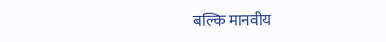बल्कि मानवीय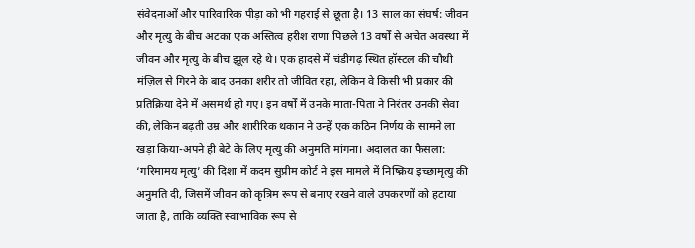संवेदनाओं और पारिवारिक पीड़ा को भी गहराई से छूता है। 13 साल का संघर्ष: जीवन और मृत्यु के बीच अटका एक अस्तित्व हरीश राणा पिछले 13 वर्षों से अचेत अवस्था में जीवन और मृत्यु के बीच झूल रहे थे। एक हादसे में चंडीगढ़ स्थित हॉस्टल की चौथी मंज़िल से गिरने के बाद उनका शरीर तो जीवित रहा, लेकिन वे किसी भी प्रकार की प्रतिक्रिया देने में असमर्थ हो गए। इन वर्षों में उनके माता-पिता ने निरंतर उनकी सेवा की, लेकिन बढ़ती उम्र और शारीरिक थकान ने उन्हें एक कठिन निर्णय के सामने ला खड़ा किया-अपने ही बेटे के लिए मृत्यु की अनुमति मांगना। अदालत का फैसला: ‘गरिमामय मृत्यु’ की दिशा में कदम सुप्रीम कोर्ट ने इस मामले में निष्क्रिय इच्छामृत्यु की अनुमति दी, जिसमें जीवन को कृत्रिम रूप से बनाए रखने वाले उपकरणों को हटाया जाता है, ताकि व्यक्ति स्वाभाविक रूप से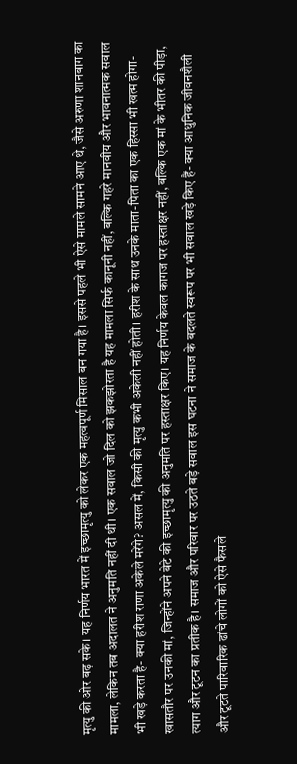मृत्यु की ओर बढ़ सके। यह निर्णय भारत में इच्छामृत्यु को लेकर एक महत्वपूर्ण मिसाल बन गया है। इससे पहले भी ऐसे मामले सामने आए थे, जैसे अरुणा शानबाग का मामला, लेकिन तब अदालत ने अनुमति नहीं दी थी। एक सवाल जो दिल को झकझोरता है यह मामला सिर्फ कानूनी नहीं, बल्कि गहरे मानवीय और भावनात्मक सवाल भी खड़े करता है- क्या हरीश राणा अकेले मरेंगे? असल में, किसी की मृत्यु कभी अकेली नहीं होती। हरीश के साथ उनके माता-पिता का एक हिस्सा भी खत्म होगा-खासतौर पर उनकी मां, जिन्होंने अपने बेटे की इच्छामृत्यु की अनुमति पर हस्ताक्षर किए। यह निर्णय केवल कागज पर हस्ताक्षर नहीं, बल्कि एक मां के भीतर की पीड़ा, त्याग और टूटन का प्रतीक है। समाज और परिवार पर उठते बड़े सवाल इस घटना ने समाज के बदलते स्वरूप पर भी सवाल खड़े किए हैं- क्या आधुनिक जीवनशैली और टूटते पारिवारिक ढांचे लोगों को ऐसे फैसले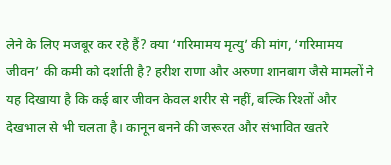लेने के लिए मजबूर कर रहे हैं? क्या ‘गरिमामय मृत्यु’ की मांग, ‘गरिमामय जीवन’ की कमी को दर्शाती है? हरीश राणा और अरुणा शानबाग जैसे मामलों ने यह दिखाया है कि कई बार जीवन केवल शरीर से नहीं, बल्कि रिश्तों और देखभाल से भी चलता है। कानून बनने की जरूरत और संभावित खतरे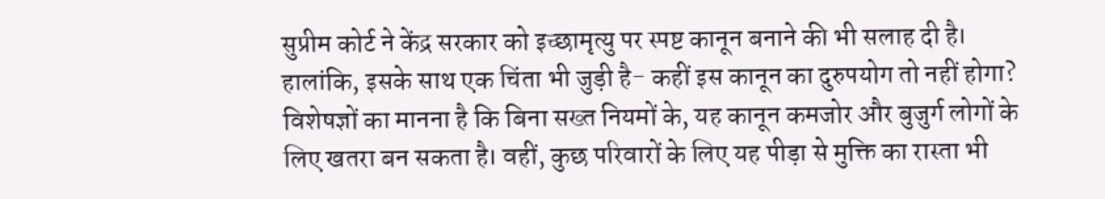सुप्रीम कोर्ट ने केंद्र सरकार को इच्छामृत्यु पर स्पष्ट कानून बनाने की भी सलाह दी है। हालांकि, इसके साथ एक चिंता भी जुड़ी है- कहीं इस कानून का दुरुपयोग तो नहीं होगा? विशेषज्ञों का मानना है कि बिना सख्त नियमों के, यह कानून कमजोर और बुजुर्ग लोगों के लिए खतरा बन सकता है। वहीं, कुछ परिवारों के लिए यह पीड़ा से मुक्ति का रास्ता भी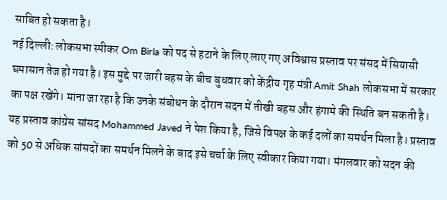साबित हो सकता है।
नई दिल्ली: लोकसभा स्पीकर Om Birla को पद से हटाने के लिए लाए गए अविश्वास प्रस्ताव पर संसद में सियासी घमासान तेज हो गया है। इस मुद्दे पर जारी बहस के बीच बुधवार को केंद्रीय गृह मंत्री Amit Shah लोकसभा में सरकार का पक्ष रखेंगे। माना जा रहा है कि उनके संबोधन के दौरान सदन में तीखी बहस और हंगामे की स्थिति बन सकती है। यह प्रस्ताव कांग्रेस सांसद Mohammed Javed ने पेश किया है, जिसे विपक्ष के कई दलों का समर्थन मिला है। प्रस्ताव को 50 से अधिक सांसदों का समर्थन मिलने के बाद इसे चर्चा के लिए स्वीकार किया गया। मंगलवार को सदन की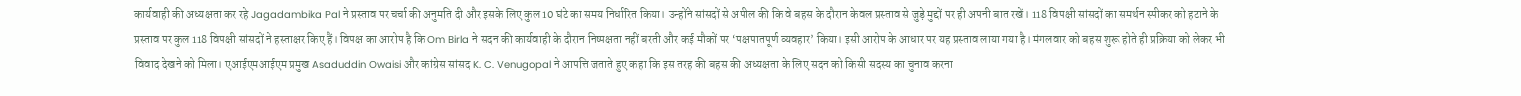कार्यवाही की अध्यक्षता कर रहे Jagadambika Pal ने प्रस्ताव पर चर्चा की अनुमति दी और इसके लिए कुल 10 घंटे का समय निर्धारित किया। उन्होंने सांसदों से अपील की कि वे बहस के दौरान केवल प्रस्ताव से जुड़े मुद्दों पर ही अपनी बात रखें। 118 विपक्षी सांसदों का समर्थन स्पीकर को हटाने के प्रस्ताव पर कुल 118 विपक्षी सांसदों ने हस्ताक्षर किए हैं। विपक्ष का आरोप है कि Om Birla ने सदन की कार्यवाही के दौरान निष्पक्षता नहीं बरती और कई मौकों पर ‘पक्षपातपूर्ण व्यवहार’ किया। इसी आरोप के आधार पर यह प्रस्ताव लाया गया है। मंगलवार को बहस शुरू होते ही प्रक्रिया को लेकर भी विवाद देखने को मिला। एआईएमआईएम प्रमुख Asaduddin Owaisi और कांग्रेस सांसद K. C. Venugopal ने आपत्ति जताते हुए कहा कि इस तरह की बहस की अध्यक्षता के लिए सदन को किसी सदस्य का चुनाव करना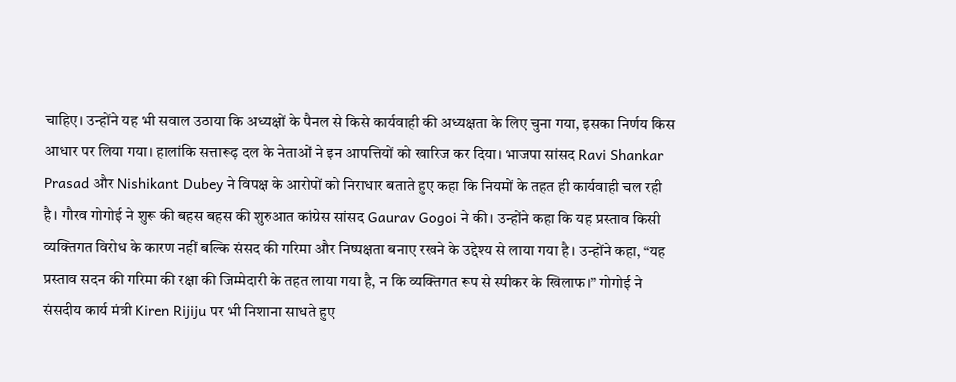चाहिए। उन्होंने यह भी सवाल उठाया कि अध्यक्षों के पैनल से किसे कार्यवाही की अध्यक्षता के लिए चुना गया, इसका निर्णय किस आधार पर लिया गया। हालांकि सत्तारूढ़ दल के नेताओं ने इन आपत्तियों को खारिज कर दिया। भाजपा सांसद Ravi Shankar Prasad और Nishikant Dubey ने विपक्ष के आरोपों को निराधार बताते हुए कहा कि नियमों के तहत ही कार्यवाही चल रही है। गौरव गोगोई ने शुरू की बहस बहस की शुरुआत कांग्रेस सांसद Gaurav Gogoi ने की। उन्होंने कहा कि यह प्रस्ताव किसी व्यक्तिगत विरोध के कारण नहीं बल्कि संसद की गरिमा और निष्पक्षता बनाए रखने के उद्देश्य से लाया गया है। उन्होंने कहा, “यह प्रस्ताव सदन की गरिमा की रक्षा की जिम्मेदारी के तहत लाया गया है, न कि व्यक्तिगत रूप से स्पीकर के खिलाफ।” गोगोई ने संसदीय कार्य मंत्री Kiren Rijiju पर भी निशाना साधते हुए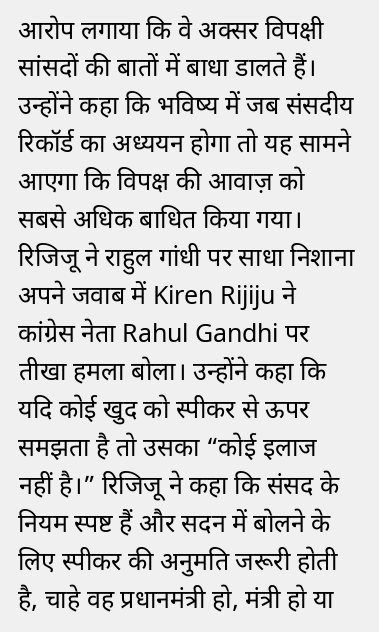आरोप लगाया कि वे अक्सर विपक्षी सांसदों की बातों में बाधा डालते हैं। उन्होंने कहा कि भविष्य में जब संसदीय रिकॉर्ड का अध्ययन होगा तो यह सामने आएगा कि विपक्ष की आवाज़ को सबसे अधिक बाधित किया गया। रिजिजू ने राहुल गांधी पर साधा निशाना अपने जवाब में Kiren Rijiju ने कांग्रेस नेता Rahul Gandhi पर तीखा हमला बोला। उन्होंने कहा कि यदि कोई खुद को स्पीकर से ऊपर समझता है तो उसका “कोई इलाज नहीं है।” रिजिजू ने कहा कि संसद के नियम स्पष्ट हैं और सदन में बोलने के लिए स्पीकर की अनुमति जरूरी होती है, चाहे वह प्रधानमंत्री हो, मंत्री हो या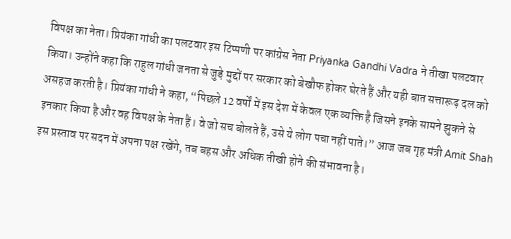विपक्ष का नेता। प्रियंका गांधी का पलटवार इस टिप्पणी पर कांग्रेस नेता Priyanka Gandhi Vadra ने तीखा पलटवार किया। उन्होंने कहा कि राहुल गांधी जनता से जुड़े मुद्दों पर सरकार को बेखौफ होकर घेरते हैं और यही बात सत्तारूढ़ दल को असहज करती है। प्रियंका गांधी ने कहा, “पिछले 12 वर्षों में इस देश में केवल एक व्यक्ति है जिसने इनके सामने झुकने से इनकार किया है और वह विपक्ष के नेता हैं। वे जो सच बोलते हैं, उसे ये लोग पचा नहीं पाते।” आज जब गृह मंत्री Amit Shah इस प्रस्ताव पर सदन में अपना पक्ष रखेंगे, तब बहस और अधिक तीखी होने की संभावना है।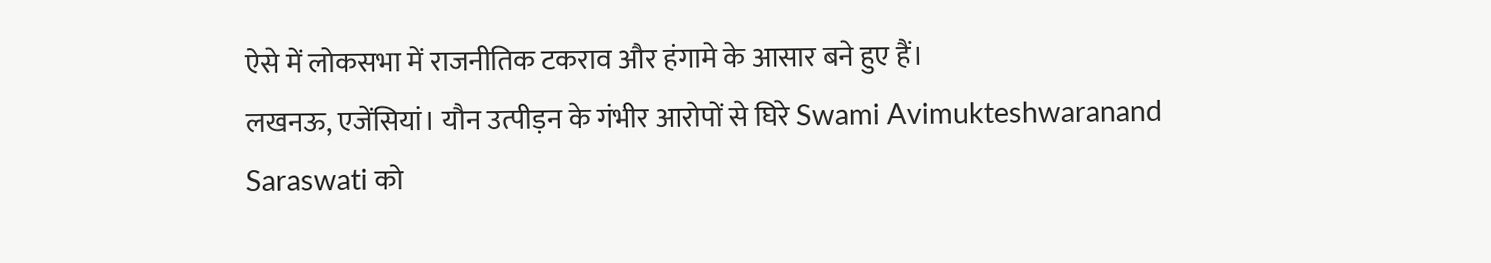ऐसे में लोकसभा में राजनीतिक टकराव और हंगामे के आसार बने हुए हैं।
लखनऊ, एजेंसियां। यौन उत्पीड़न के गंभीर आरोपों से घिरे Swami Avimukteshwaranand Saraswati को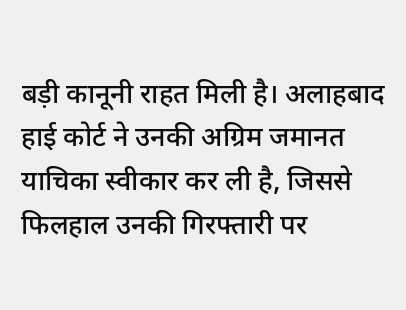बड़ी कानूनी राहत मिली है। अलाहबाद हाई कोर्ट ने उनकी अग्रिम जमानत याचिका स्वीकार कर ली है, जिससे फिलहाल उनकी गिरफ्तारी पर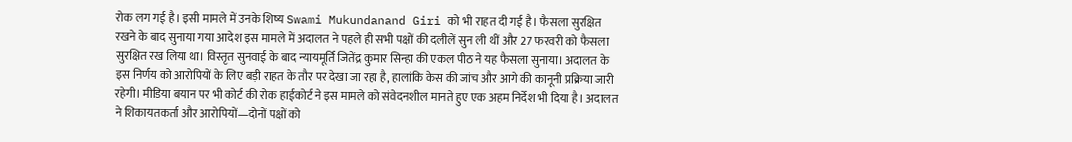रोक लग गई है। इसी मामले में उनके शिष्य Swami Mukundanand Giri को भी राहत दी गई है। फैसला सुरक्षित रखने के बाद सुनाया गया आदेश इस मामले में अदालत ने पहले ही सभी पक्षों की दलीलें सुन ली थीं और 27 फरवरी को फैसला सुरक्षित रख लिया था। विस्तृत सुनवाई के बाद न्यायमूर्ति जितेंद्र कुमार सिन्हा की एकल पीठ ने यह फैसला सुनाया। अदालत के इस निर्णय को आरोपियों के लिए बड़ी राहत के तौर पर देखा जा रहा है, हालांकि केस की जांच और आगे की कानूनी प्रक्रिया जारी रहेगी। मीडिया बयान पर भी कोर्ट की रोक हाईकोर्ट ने इस मामले को संवेदनशील मानते हुए एक अहम निर्देश भी दिया है। अदालत ने शिकायतकर्ता और आरोपियों—दोनों पक्षों को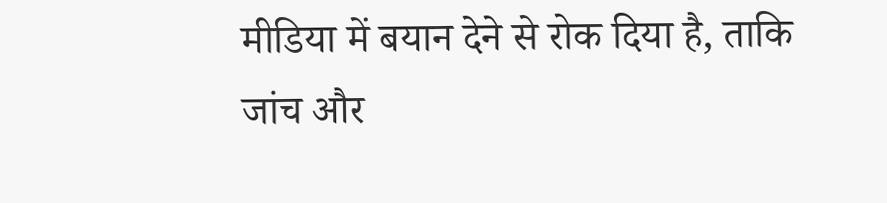मीडिया में बयान देने से रोक दिया है, ताकि जांच और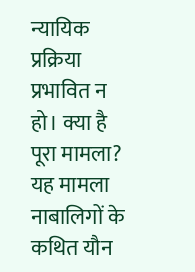न्यायिक प्रक्रिया प्रभावित न हो। क्या है पूरा मामला? यह मामला नाबालिगों के कथित यौन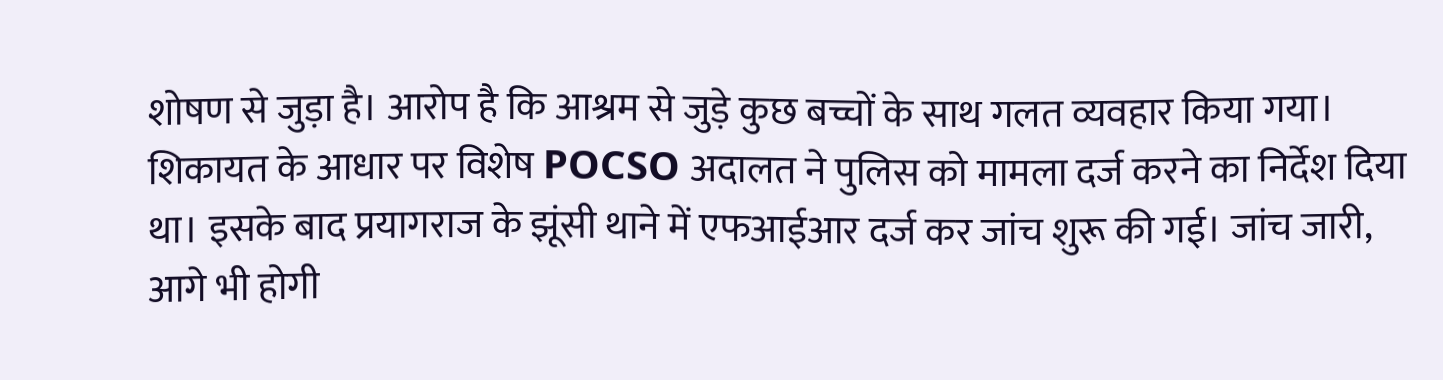शोषण से जुड़ा है। आरोप है कि आश्रम से जुड़े कुछ बच्चों के साथ गलत व्यवहार किया गया। शिकायत के आधार पर विशेष POCSO अदालत ने पुलिस को मामला दर्ज करने का निर्देश दिया था। इसके बाद प्रयागराज के झूंसी थाने में एफआईआर दर्ज कर जांच शुरू की गई। जांच जारी, आगे भी होगी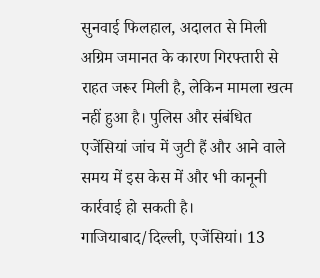सुनवाई फिलहाल, अदालत से मिली अग्रिम जमानत के कारण गिरफ्तारी से राहत जरूर मिली है, लेकिन मामला खत्म नहीं हुआ है। पुलिस और संबंधित एजेंसियां जांच में जुटी हैं और आने वाले समय में इस केस में और भी कानूनी कार्रवाई हो सकती है।
गाजियाबाद/दिल्ली, एजेंसियां। 13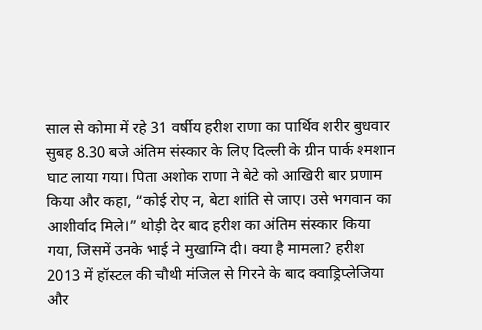साल से कोमा में रहे 31 वर्षीय हरीश राणा का पार्थिव शरीर बुधवार सुबह 8.30 बजे अंतिम संस्कार के लिए दिल्ली के ग्रीन पार्क श्मशान घाट लाया गया। पिता अशोक राणा ने बेटे को आखिरी बार प्रणाम किया और कहा, “कोई रोए न, बेटा शांति से जाए। उसे भगवान का आशीर्वाद मिले।” थोड़ी देर बाद हरीश का अंतिम संस्कार किया गया, जिसमें उनके भाई ने मुखाग्नि दी। क्या है मामला? हरीश 2013 में हॉस्टल की चौथी मंजिल से गिरने के बाद क्वाड्रिप्लेजिया और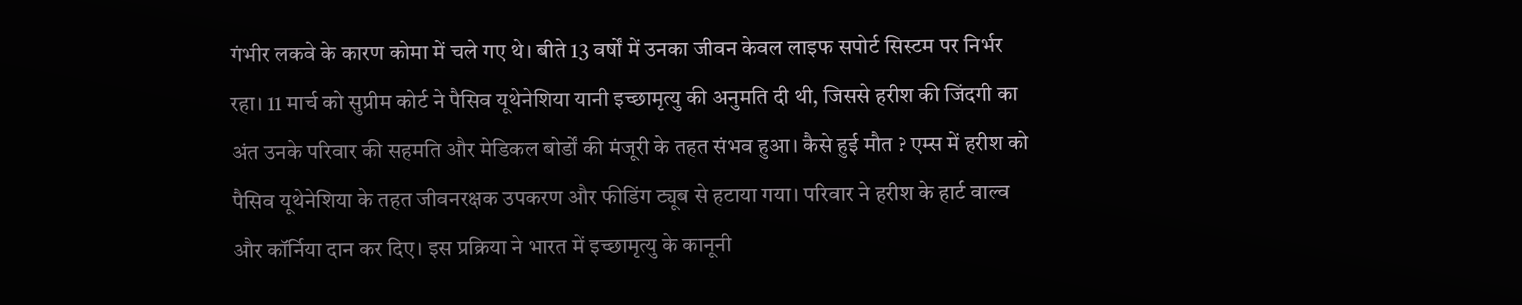गंभीर लकवे के कारण कोमा में चले गए थे। बीते 13 वर्षों में उनका जीवन केवल लाइफ सपोर्ट सिस्टम पर निर्भर रहा। 11 मार्च को सुप्रीम कोर्ट ने पैसिव यूथेनेशिया यानी इच्छामृत्यु की अनुमति दी थी, जिससे हरीश की जिंदगी का अंत उनके परिवार की सहमति और मेडिकल बोर्डों की मंजूरी के तहत संभव हुआ। कैसे हुई मौत ? एम्स में हरीश को पैसिव यूथेनेशिया के तहत जीवनरक्षक उपकरण और फीडिंग ट्यूब से हटाया गया। परिवार ने हरीश के हार्ट वाल्व और कॉर्निया दान कर दिए। इस प्रक्रिया ने भारत में इच्छामृत्यु के कानूनी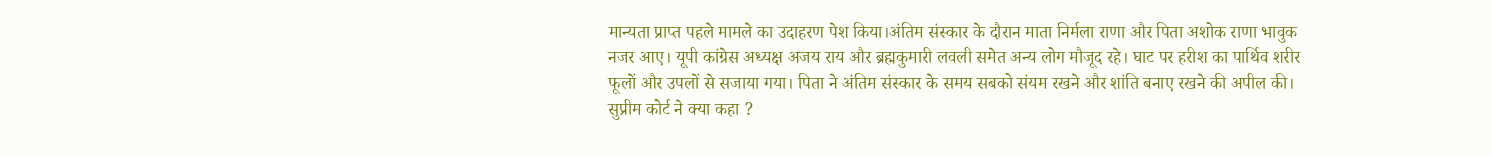मान्यता प्राप्त पहले मामले का उदाहरण पेश किया।अंतिम संस्कार के दौरान माता निर्मला राणा और पिता अशोक राणा भावुक नजर आए। यूपी कांग्रेस अध्यक्ष अजय राय और ब्रह्मकुमारी लवली समेत अन्य लोग मौजूद रहे। घाट पर हरीश का पार्थिव शरीर फूलों और उपलों से सजाया गया। पिता ने अंतिम संस्कार के समय सबको संयम रखने और शांति बनाए रखने की अपील की। सुप्रीम कोर्ट ने क्या कहा ?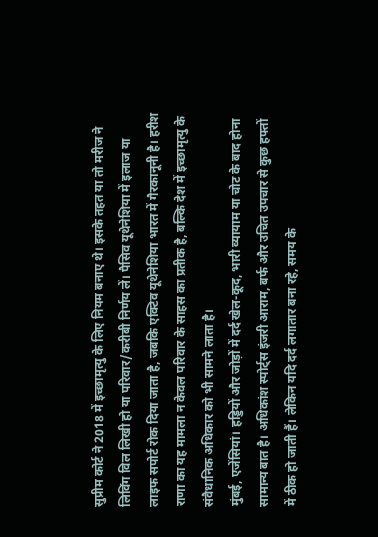सुप्रीम कोर्ट ने 2018 में इच्छामृत्यु के लिए नियम बनाए थे। इसके तहत या तो मरीज ने लिविंग विल लिखी हो या परिवार/करीबी निर्णय लें। पैसिव यूथेनेशिया में इलाज या लाइफ सपोर्ट रोक दिया जाता है, जबकि एक्टिव यूथेनेशिया भारत में गैरकानूनी है। हरीश राणा का यह मामला न केवल परिवार के साहस का प्रतीक है, बल्कि देश में इच्छामृत्यु के संवैधानिक अधिकार को भी सामने लाता है।
मुंबई, एजेंसियां। हड्डियों और जोड़ों में दर्द खेल-कूद, भारी व्यायाम या चोट के बाद होना सामान्य बात है। अधिकांश स्पोर्ट्स इंजरी आराम, बर्फ और उचित उपचार से कुछ हफ्तों में ठीक हो जाती हैं। लेकिन यदि दर्द लगातार बना रहे, समय के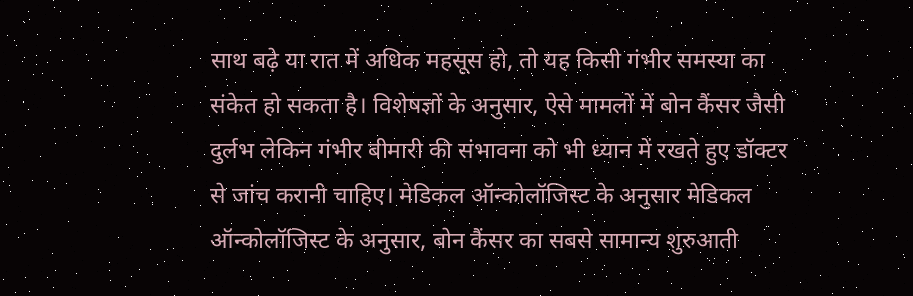साथ बढ़े या रात में अधिक महसूस हो, तो यह किसी गंभीर समस्या का संकेत हो सकता है। विशेषज्ञों के अनुसार, ऐसे मामलों में बोन कैंसर जैसी दुर्लभ लेकिन गंभीर बीमारी की संभावना को भी ध्यान में रखते हुए डॉक्टर से जांच करानी चाहिए। मेडिकल ऑन्कोलॉजिस्ट के अनुसार मेडिकल ऑन्कोलॉजिस्ट के अनुसार, बोन कैंसर का सबसे सामान्य शुरुआती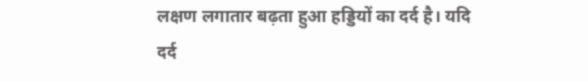लक्षण लगातार बढ़ता हुआ हड्डियों का दर्द है। यदि दर्द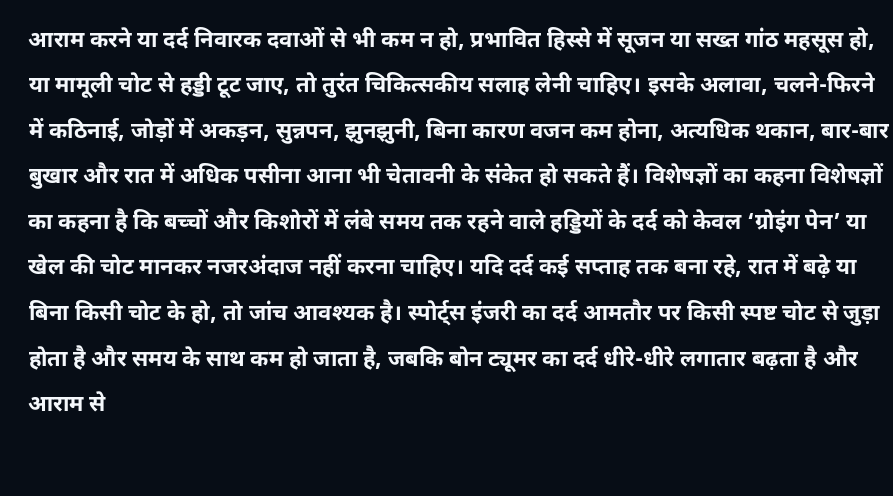आराम करने या दर्द निवारक दवाओं से भी कम न हो, प्रभावित हिस्से में सूजन या सख्त गांठ महसूस हो, या मामूली चोट से हड्डी टूट जाए, तो तुरंत चिकित्सकीय सलाह लेनी चाहिए। इसके अलावा, चलने-फिरने में कठिनाई, जोड़ों में अकड़न, सुन्नपन, झुनझुनी, बिना कारण वजन कम होना, अत्यधिक थकान, बार-बार बुखार और रात में अधिक पसीना आना भी चेतावनी के संकेत हो सकते हैं। विशेषज्ञों का कहना विशेषज्ञों का कहना है कि बच्चों और किशोरों में लंबे समय तक रहने वाले हड्डियों के दर्द को केवल ‘ग्रोइंग पेन’ या खेल की चोट मानकर नजरअंदाज नहीं करना चाहिए। यदि दर्द कई सप्ताह तक बना रहे, रात में बढ़े या बिना किसी चोट के हो, तो जांच आवश्यक है। स्पोर्ट्स इंजरी का दर्द आमतौर पर किसी स्पष्ट चोट से जुड़ा होता है और समय के साथ कम हो जाता है, जबकि बोन ट्यूमर का दर्द धीरे-धीरे लगातार बढ़ता है और आराम से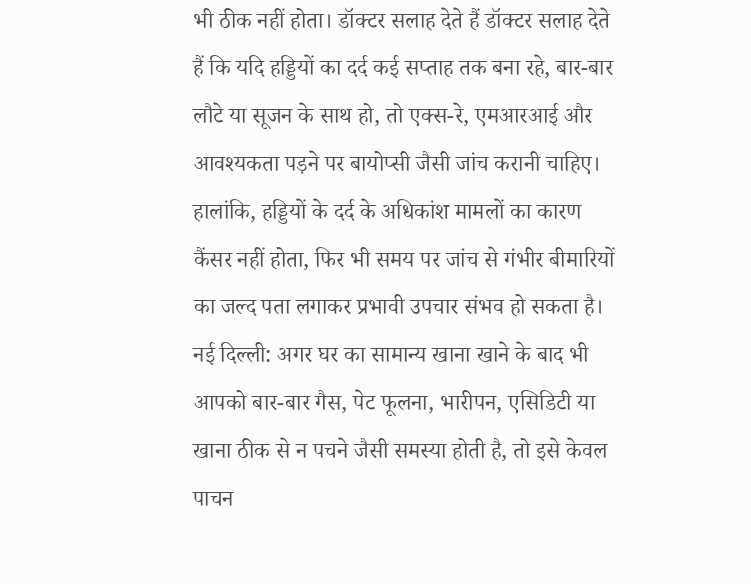भी ठीक नहीं होता। डॉक्टर सलाह देते हैं डॉक्टर सलाह देते हैं कि यदि हड्डियों का दर्द कई सप्ताह तक बना रहे, बार-बार लौटे या सूजन के साथ हो, तो एक्स-रे, एमआरआई और आवश्यकता पड़ने पर बायोप्सी जैसी जांच करानी चाहिए। हालांकि, हड्डियों के दर्द के अधिकांश मामलों का कारण कैंसर नहीं होता, फिर भी समय पर जांच से गंभीर बीमारियों का जल्द पता लगाकर प्रभावी उपचार संभव हो सकता है।
नई दिल्ली: अगर घर का सामान्य खाना खाने के बाद भी आपको बार-बार गैस, पेट फूलना, भारीपन, एसिडिटी या खाना ठीक से न पचने जैसी समस्या होती है, तो इसे केवल पाचन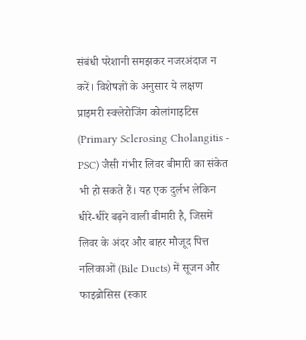संबंधी परेशानी समझकर नजरअंदाज न करें। विशेषज्ञों के अनुसार ये लक्षण प्राइमरी स्क्लेरोजिंग कोलांगाइटिस (Primary Sclerosing Cholangitis - PSC) जैसी गंभीर लिवर बीमारी का संकेत भी हो सकते हैं। यह एक दुर्लभ लेकिन धीरे-धीरे बढ़ने वाली बीमारी है, जिसमें लिवर के अंदर और बाहर मौजूद पित्त नलिकाओं (Bile Ducts) में सूजन और फाइब्रोसिस (स्कार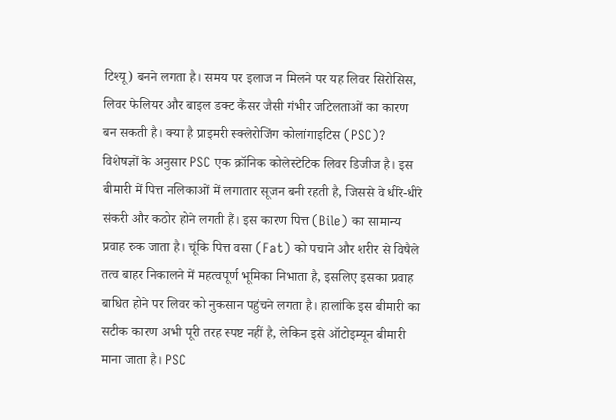टिश्यू) बनने लगता है। समय पर इलाज न मिलने पर यह लिवर सिरोसिस, लिवर फेलियर और बाइल डक्ट कैंसर जैसी गंभीर जटिलताओं का कारण बन सकती है। क्या है प्राइमरी स्क्लेरोजिंग कोलांगाइटिस (PSC)? विशेषज्ञों के अनुसार PSC एक क्रॉनिक कोलेस्टेटिक लिवर डिजीज है। इस बीमारी में पित्त नलिकाओं में लगातार सूजन बनी रहती है, जिससे वे धीरे-धीरे संकरी और कठोर होने लगती हैं। इस कारण पित्त (Bile) का सामान्य प्रवाह रुक जाता है। चूंकि पित्त वसा (Fat) को पचाने और शरीर से विषैले तत्व बाहर निकालने में महत्वपूर्ण भूमिका निभाता है, इसलिए इसका प्रवाह बाधित होने पर लिवर को नुकसान पहुंचने लगता है। हालांकि इस बीमारी का सटीक कारण अभी पूरी तरह स्पष्ट नहीं है, लेकिन इसे ऑटोइम्यून बीमारी माना जाता है। PSC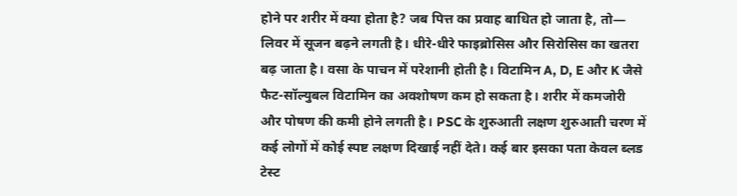होने पर शरीर में क्या होता है? जब पित्त का प्रवाह बाधित हो जाता है, तो— लिवर में सूजन बढ़ने लगती है। धीरे-धीरे फाइब्रोसिस और सिरोसिस का खतरा बढ़ जाता है। वसा के पाचन में परेशानी होती है। विटामिन A, D, E और K जैसे फैट-सॉल्युबल विटामिन का अवशोषण कम हो सकता है। शरीर में कमजोरी और पोषण की कमी होने लगती है। PSC के शुरुआती लक्षण शुरुआती चरण में कई लोगों में कोई स्पष्ट लक्षण दिखाई नहीं देते। कई बार इसका पता केवल ब्लड टेस्ट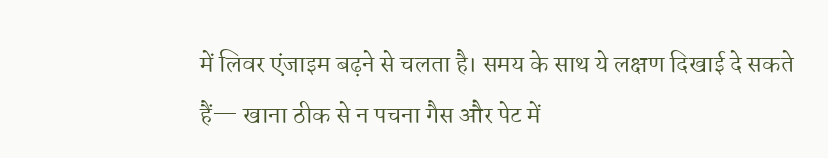में लिवर एंजाइम बढ़ने से चलता है। समय के साथ ये लक्षण दिखाई दे सकते हैं— खाना ठीक से न पचना गैस और पेट में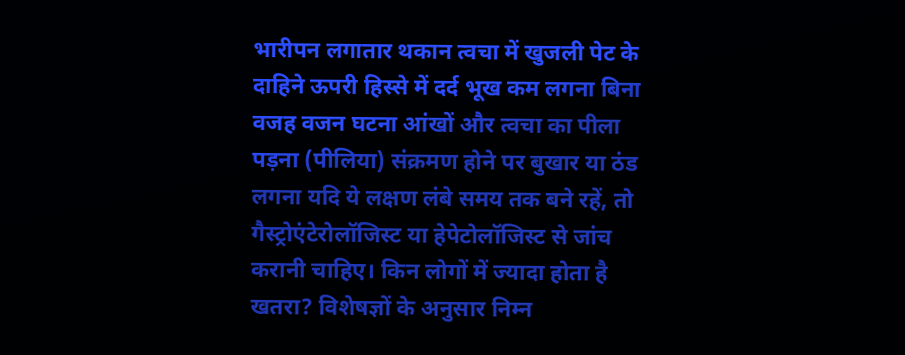भारीपन लगातार थकान त्वचा में खुजली पेट के दाहिने ऊपरी हिस्से में दर्द भूख कम लगना बिना वजह वजन घटना आंखों और त्वचा का पीला पड़ना (पीलिया) संक्रमण होने पर बुखार या ठंड लगना यदि ये लक्षण लंबे समय तक बने रहें, तो गैस्ट्रोएंटेरोलॉजिस्ट या हेपेटोलॉजिस्ट से जांच करानी चाहिए। किन लोगों में ज्यादा होता है खतरा? विशेषज्ञों के अनुसार निम्न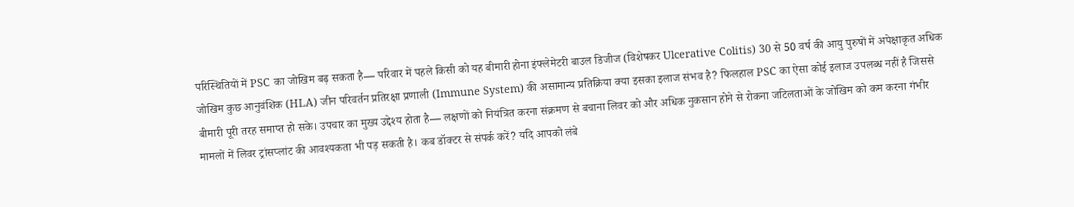परिस्थितियों में PSC का जोखिम बढ़ सकता है— परिवार में पहले किसी को यह बीमारी होना इंफ्लेमेटरी बाउल डिजीज (विशेषकर Ulcerative Colitis) 30 से 50 वर्ष की आयु पुरुषों में अपेक्षाकृत अधिक जोखिम कुछ आनुवंशिक (HLA) जीन परिवर्तन प्रतिरक्षा प्रणाली (Immune System) की असामान्य प्रतिक्रिया क्या इसका इलाज संभव है? फिलहाल PSC का ऐसा कोई इलाज उपलब्ध नहीं है जिससे बीमारी पूरी तरह समाप्त हो सके। उपचार का मुख्य उद्देश्य होता है— लक्षणों को नियंत्रित करना संक्रमण से बचाना लिवर को और अधिक नुकसान होने से रोकना जटिलताओं के जोखिम को कम करना गंभीर मामलों में लिवर ट्रांसप्लांट की आवश्यकता भी पड़ सकती है। कब डॉक्टर से संपर्क करें? यदि आपको लंबे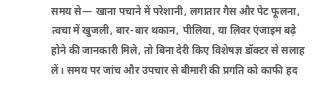समय से— खाना पचाने में परेशानी, लगातार गैस और पेट फूलना, त्वचा में खुजली, बार-बार थकान, पीलिया, या लिवर एंजाइम बढ़े होने की जानकारी मिले, तो बिना देरी किए विशेषज्ञ डॉक्टर से सलाह लें। समय पर जांच और उपचार से बीमारी की प्रगति को काफी हद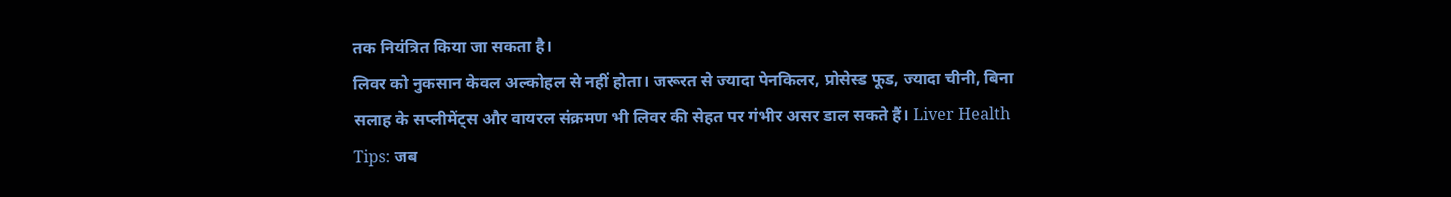तक नियंत्रित किया जा सकता है।
लिवर को नुकसान केवल अल्कोहल से नहीं होता। जरूरत से ज्यादा पेनकिलर, प्रोसेस्ड फूड, ज्यादा चीनी, बिना सलाह के सप्लीमेंट्स और वायरल संक्रमण भी लिवर की सेहत पर गंभीर असर डाल सकते हैं। Liver Health Tips: जब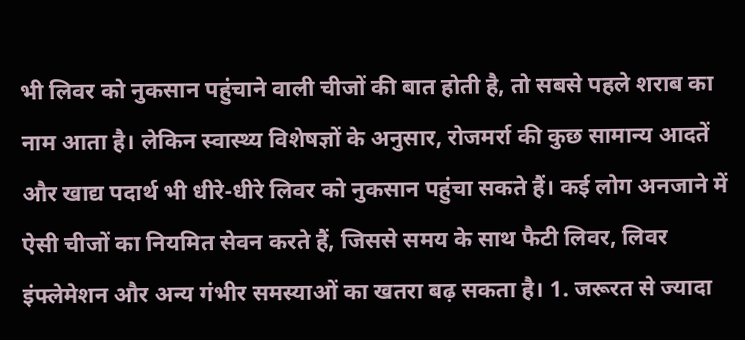भी लिवर को नुकसान पहुंचाने वाली चीजों की बात होती है, तो सबसे पहले शराब का नाम आता है। लेकिन स्वास्थ्य विशेषज्ञों के अनुसार, रोजमर्रा की कुछ सामान्य आदतें और खाद्य पदार्थ भी धीरे-धीरे लिवर को नुकसान पहुंचा सकते हैं। कई लोग अनजाने में ऐसी चीजों का नियमित सेवन करते हैं, जिससे समय के साथ फैटी लिवर, लिवर इंफ्लेमेशन और अन्य गंभीर समस्याओं का खतरा बढ़ सकता है। 1. जरूरत से ज्यादा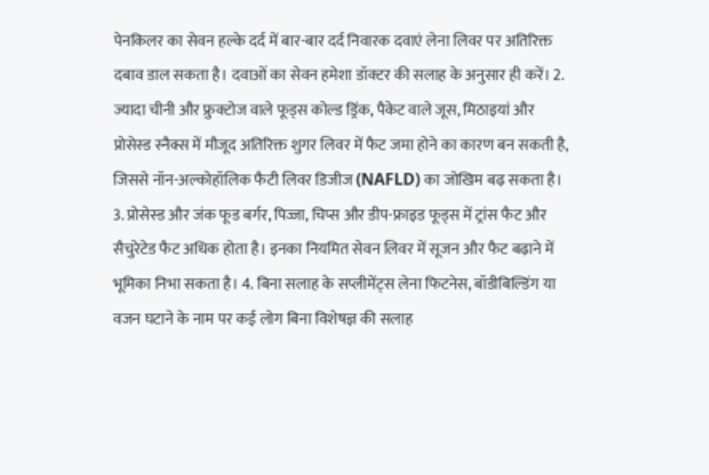पेनकिलर का सेवन हल्के दर्द में बार-बार दर्द निवारक दवाएं लेना लिवर पर अतिरिक्त दबाव डाल सकता है। दवाओं का सेवन हमेशा डॉक्टर की सलाह के अनुसार ही करें। 2. ज्यादा चीनी और फ्रुक्टोज वाले फूड्स कोल्ड ड्रिंक, पैकेट वाले जूस, मिठाइयां और प्रोसेस्ड स्नैक्स में मौजूद अतिरिक्त शुगर लिवर में फैट जमा होने का कारण बन सकती है, जिससे नॉन-अल्कोहॉलिक फैटी लिवर डिजीज (NAFLD) का जोखिम बढ़ सकता है। 3. प्रोसेस्ड और जंक फूड बर्गर, पिज्जा, चिप्स और डीप-फ्राइड फूड्स में ट्रांस फैट और सैचुरेटेड फैट अधिक होता है। इनका नियमित सेवन लिवर में सूजन और फैट बढ़ाने में भूमिका निभा सकता है। 4. बिना सलाह के सप्लीमेंट्स लेना फिटनेस, बॉडीबिल्डिंग या वजन घटाने के नाम पर कई लोग बिना विशेषज्ञ की सलाह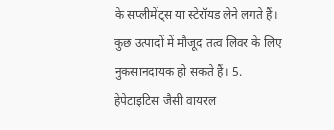के सप्लीमेंट्स या स्टेरॉयड लेने लगते हैं। कुछ उत्पादों में मौजूद तत्व लिवर के लिए नुकसानदायक हो सकते हैं। 5. हेपेटाइटिस जैसी वायरल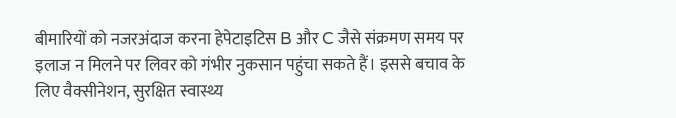बीमारियों को नजरअंदाज करना हेपेटाइटिस B और C जैसे संक्रमण समय पर इलाज न मिलने पर लिवर को गंभीर नुकसान पहुंचा सकते हैं। इससे बचाव के लिए वैक्सीनेशन, सुरक्षित स्वास्थ्य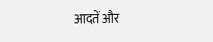आदतें और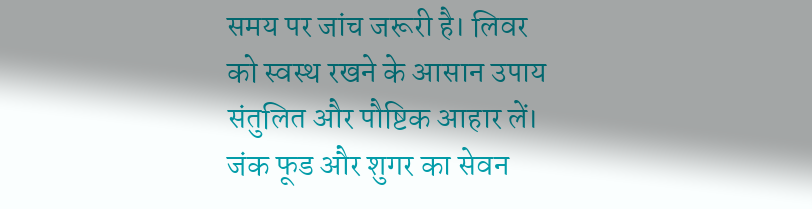समय पर जांच जरूरी है। लिवर को स्वस्थ रखने के आसान उपाय संतुलित और पौष्टिक आहार लें। जंक फूड और शुगर का सेवन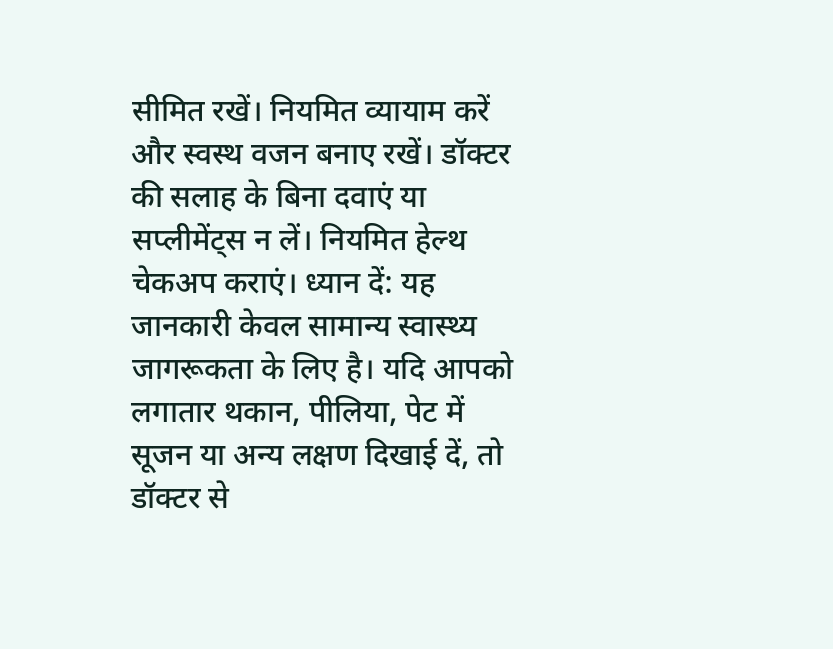सीमित रखें। नियमित व्यायाम करें और स्वस्थ वजन बनाए रखें। डॉक्टर की सलाह के बिना दवाएं या सप्लीमेंट्स न लें। नियमित हेल्थ चेकअप कराएं। ध्यान दें: यह जानकारी केवल सामान्य स्वास्थ्य जागरूकता के लिए है। यदि आपको लगातार थकान, पीलिया, पेट में सूजन या अन्य लक्षण दिखाई दें, तो डॉक्टर से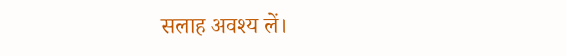सलाह अवश्य लें।